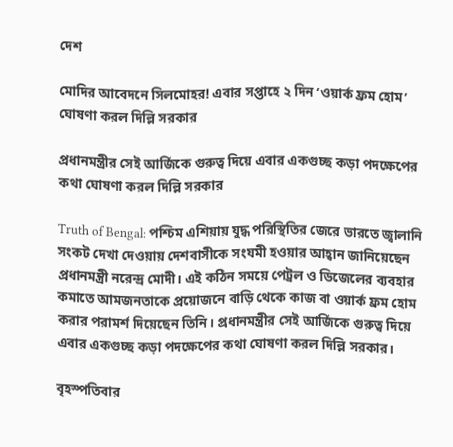দেশ

মোদির আবেদনে সিলমোহর! এবার সপ্তাহে ২ দিন ‘ওয়ার্ক ফ্রম হোম’ ঘোষণা করল দিল্লি সরকার

প্রধানমন্ত্রীর সেই আর্জিকে গুরুত্ব দিয়ে এবার একগুচ্ছ কড়া পদক্ষেপের কথা ঘোষণা করল দিল্লি সরকার

Truth of Bengal: পশ্চিম এশিয়ায় যুদ্ধ পরিস্থিতির জেরে ভারতে জ্বালানি সংকট দেখা দেওয়ায় দেশবাসীকে সংযমী হওয়ার আহ্বান জানিয়েছেন প্রধানমন্ত্রী নরেন্দ্র মোদী। এই কঠিন সময়ে পেট্রল ও ডিজেলের ব্যবহার কমাতে আমজনতাকে প্রয়োজনে বাড়ি থেকে কাজ বা ওয়ার্ক ফ্রম হোম করার পরামর্শ দিয়েছেন তিনি। প্রধানমন্ত্রীর সেই আর্জিকে গুরুত্ব দিয়ে এবার একগুচ্ছ কড়া পদক্ষেপের কথা ঘোষণা করল দিল্লি সরকার।

বৃহস্পতিবার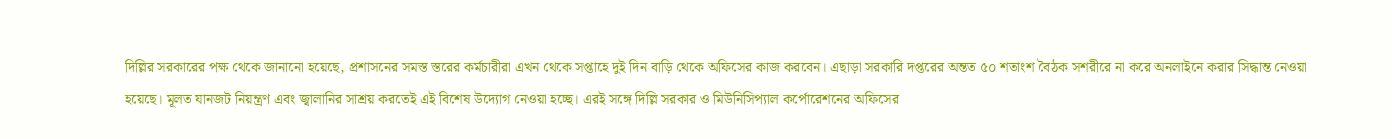দিল্লির সরকারের পক্ষ থেকে জানানো হয়েছে, প্রশাসনের সমস্ত স্তরের কর্মচারীরা এখন থেকে সপ্তাহে দুই দিন বাড়ি থেকে অফিসের কাজ করবেন। এছাড়া সরকারি দপ্তরের অন্তত ৫০ শতাংশ বৈঠক সশরীরে না করে অনলাইনে করার সিদ্ধান্ত নেওয়া হয়েছে। মূলত যানজট নিয়ন্ত্রণ এবং জ্বালানির সাশ্রয় করতেই এই বিশেষ উদ্যোগ নেওয়া হচ্ছে। এরই সঙ্গে দিল্লি সরকার ও মিউনিসিপ্যাল কর্পোরেশনের অফিসের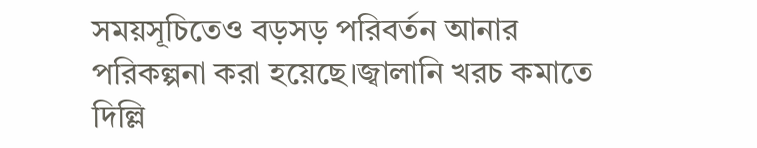সময়সূচিতেও বড়সড় পরিবর্তন আনার পরিকল্পনা করা হয়েছে।জ্বালানি খরচ কমাতে দিল্লি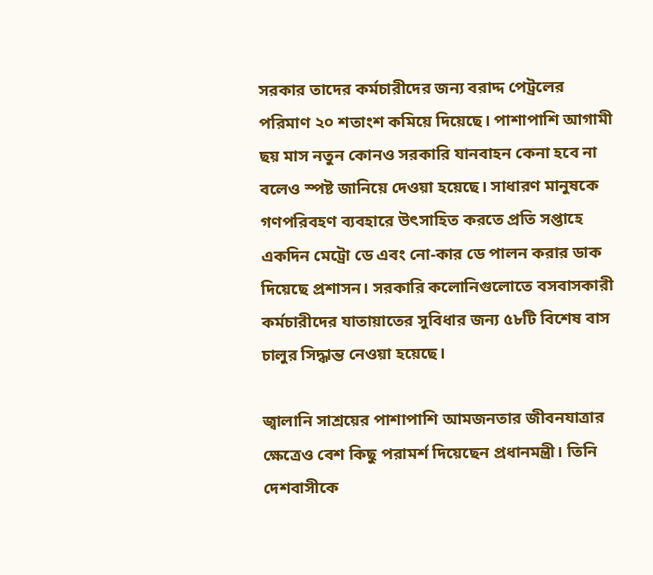সরকার তাদের কর্মচারীদের জন্য বরাদ্দ পেট্রলের পরিমাণ ২০ শতাংশ কমিয়ে দিয়েছে। পাশাপাশি আগামী ছয় মাস নতুন কোনও সরকারি যানবাহন কেনা হবে না বলেও স্পষ্ট জানিয়ে দেওয়া হয়েছে। সাধারণ মানুষকে গণপরিবহণ ব্যবহারে উৎসাহিত করতে প্রতি সপ্তাহে একদিন মেট্রো ডে এবং নো-কার ডে পালন করার ডাক দিয়েছে প্রশাসন। সরকারি কলোনিগুলোতে বসবাসকারী কর্মচারীদের যাতায়াতের সুবিধার জন্য ৫৮টি বিশেষ বাস চালুর সিদ্ধান্ত নেওয়া হয়েছে।

জ্বালানি সাশ্রয়ের পাশাপাশি আমজনতার জীবনযাত্রার ক্ষেত্রেও বেশ কিছু পরামর্শ দিয়েছেন প্রধানমন্ত্রী। তিনি দেশবাসীকে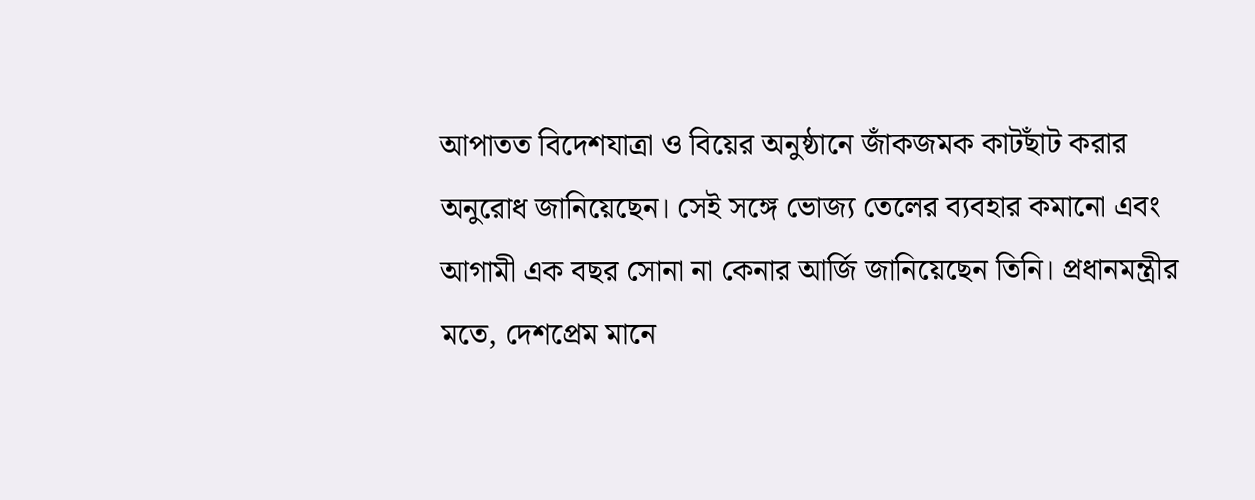আপাতত বিদেশযাত্রা ও বিয়ের অনুষ্ঠানে জাঁকজমক কাটছাঁট করার অনুরোধ জানিয়েছেন। সেই সঙ্গে ভোজ্য তেলের ব্যবহার কমানো এবং আগামী এক বছর সোনা না কেনার আর্জি জানিয়েছেন তিনি। প্রধানমন্ত্রীর মতে, দেশপ্রেম মানে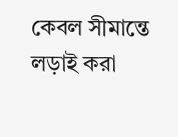কেবল সীমান্তে লড়াই করা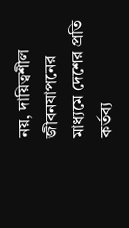নয়, দায়িত্বশীল জীবনযাপনের মাধ্যমে দেশের প্রতি কর্তব্য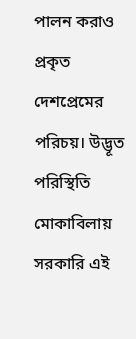পালন করাও প্রকৃত দেশপ্রেমের পরিচয়। উদ্ভূত পরিস্থিতি মোকাবিলায় সরকারি এই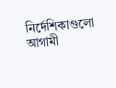নির্দেশিকাগুলো আগামী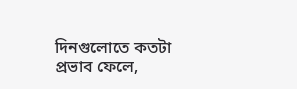দিনগুলোতে কতটা প্রভাব ফেলে,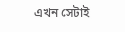এখন সেটাই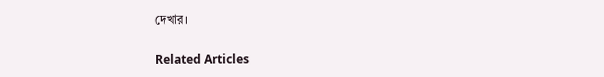দেখার।

Related Articles